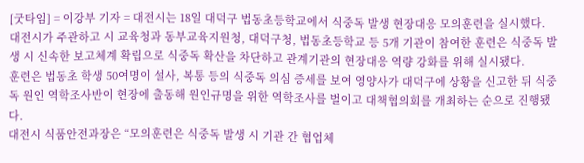[굿타임] = 이강부 기자 = 대전시는 18일 대덕구 법동초등학교에서 식중독 발생 현장대응 모의훈련을 실시했다.
대전시가 주관하고 시 교육청과 동부교육지원청, 대덕구청, 법동초등학교 등 5개 기관이 참여한 훈련은 식중독 발생 시 신속한 보고체계 확립으로 식중독 확산을 차단하고 관계기관의 현장대응 역량 강화를 위해 실시됐다.
훈련은 법동초 학생 50여명이 설사, 복통 등의 식중독 의심 증세를 보여 영양사가 대덕구에 상황을 신고한 뒤 식중독 원인 역학조사반이 현장에 출동해 원인규명을 위한 역학조사를 벌이고 대책협의회를 개최하는 순으로 진행됐다.
대전시 식품안전과장은 “모의훈련은 식중독 발생 시 기관 간 협업체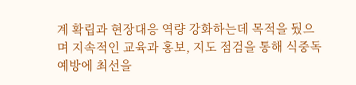계 확립과 현장대응 역량 강화하는데 목적을 뒀으며 지속적인 교육과 홍보, 지도 점검을 통해 식중독 예방에 최선을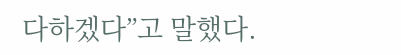다하겠다”고 말했다.